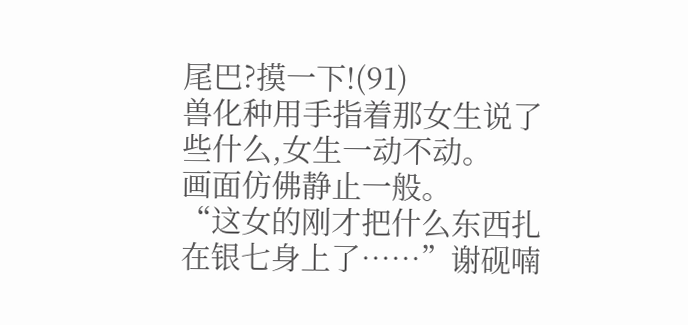尾巴?摸一下!(91)
兽化种用手指着那女生说了些什么,女生一动不动。
画面仿佛静止一般。
“这女的刚才把什么东西扎在银七身上了……”谢砚喃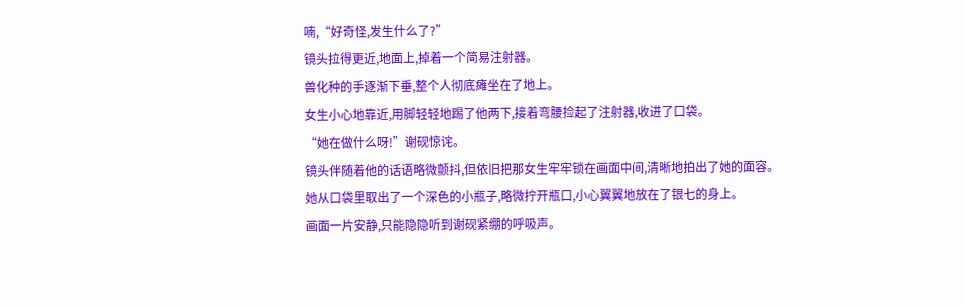喃,“好奇怪,发生什么了?”
镜头拉得更近,地面上,掉着一个简易注射器。
兽化种的手逐渐下垂,整个人彻底瘫坐在了地上。
女生小心地靠近,用脚轻轻地踢了他两下,接着弯腰捡起了注射器,收进了口袋。
“她在做什么呀!”谢砚惊诧。
镜头伴随着他的话语略微颤抖,但依旧把那女生牢牢锁在画面中间,清晰地拍出了她的面容。
她从口袋里取出了一个深色的小瓶子,略微拧开瓶口,小心翼翼地放在了银七的身上。
画面一片安静,只能隐隐听到谢砚紧绷的呼吸声。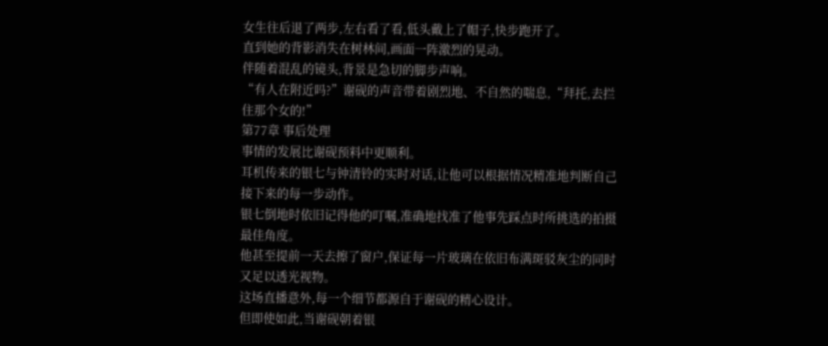女生往后退了两步,左右看了看,低头戴上了帽子,快步跑开了。
直到她的背影消失在树林间,画面一阵激烈的晃动。
伴随着混乱的镜头,背景是急切的脚步声响。
“有人在附近吗?”谢砚的声音带着剧烈地、不自然的喘息,“拜托,去拦住那个女的!”
第77章 事后处理
事情的发展比谢砚预料中更顺利。
耳机传来的银七与钟清铃的实时对话,让他可以根据情况精准地判断自己接下来的每一步动作。
银七倒地时依旧记得他的叮嘱,准确地找准了他事先踩点时所挑选的拍摄最佳角度。
他甚至提前一天去擦了窗户,保证每一片玻璃在依旧布满斑驳灰尘的同时又足以透光视物。
这场直播意外,每一个细节都源自于谢砚的精心设计。
但即使如此,当谢砚朝着银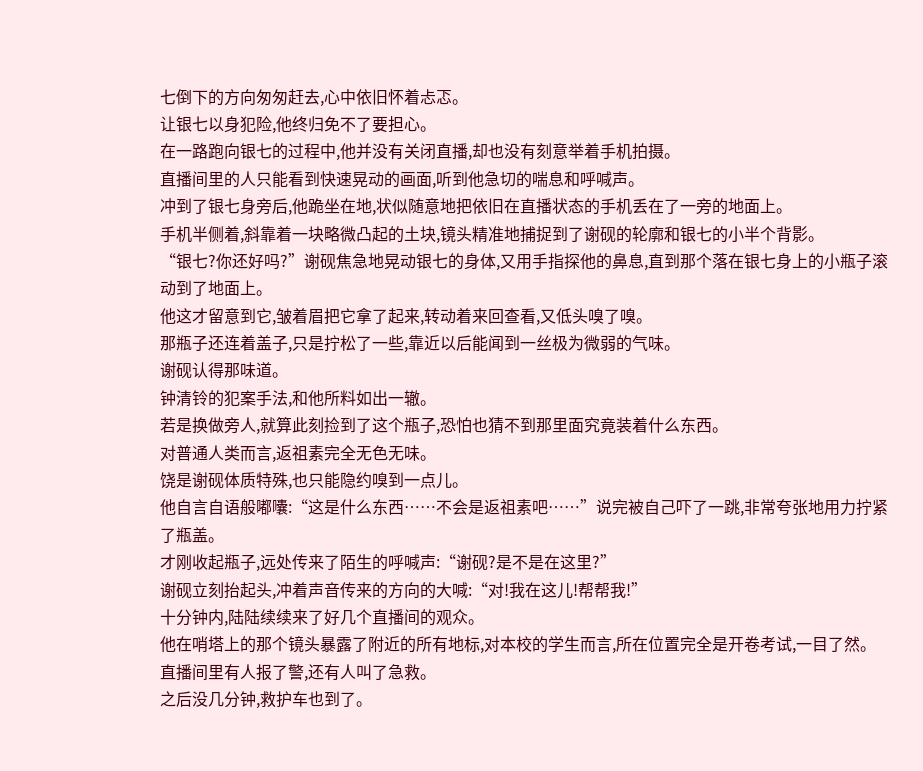七倒下的方向匆匆赶去,心中依旧怀着忐忑。
让银七以身犯险,他终归免不了要担心。
在一路跑向银七的过程中,他并没有关闭直播,却也没有刻意举着手机拍摄。
直播间里的人只能看到快速晃动的画面,听到他急切的喘息和呼喊声。
冲到了银七身旁后,他跪坐在地,状似随意地把依旧在直播状态的手机丢在了一旁的地面上。
手机半侧着,斜靠着一块略微凸起的土块,镜头精准地捕捉到了谢砚的轮廓和银七的小半个背影。
“银七?你还好吗?”谢砚焦急地晃动银七的身体,又用手指探他的鼻息,直到那个落在银七身上的小瓶子滚动到了地面上。
他这才留意到它,皱着眉把它拿了起来,转动着来回查看,又低头嗅了嗅。
那瓶子还连着盖子,只是拧松了一些,靠近以后能闻到一丝极为微弱的气味。
谢砚认得那味道。
钟清铃的犯案手法,和他所料如出一辙。
若是换做旁人,就算此刻捡到了这个瓶子,恐怕也猜不到那里面究竟装着什么东西。
对普通人类而言,返祖素完全无色无味。
饶是谢砚体质特殊,也只能隐约嗅到一点儿。
他自言自语般嘟囔:“这是什么东西……不会是返祖素吧……”说完被自己吓了一跳,非常夸张地用力拧紧了瓶盖。
才刚收起瓶子,远处传来了陌生的呼喊声:“谢砚?是不是在这里?”
谢砚立刻抬起头,冲着声音传来的方向的大喊:“对!我在这儿!帮帮我!”
十分钟内,陆陆续续来了好几个直播间的观众。
他在哨塔上的那个镜头暴露了附近的所有地标,对本校的学生而言,所在位置完全是开卷考试,一目了然。
直播间里有人报了警,还有人叫了急救。
之后没几分钟,救护车也到了。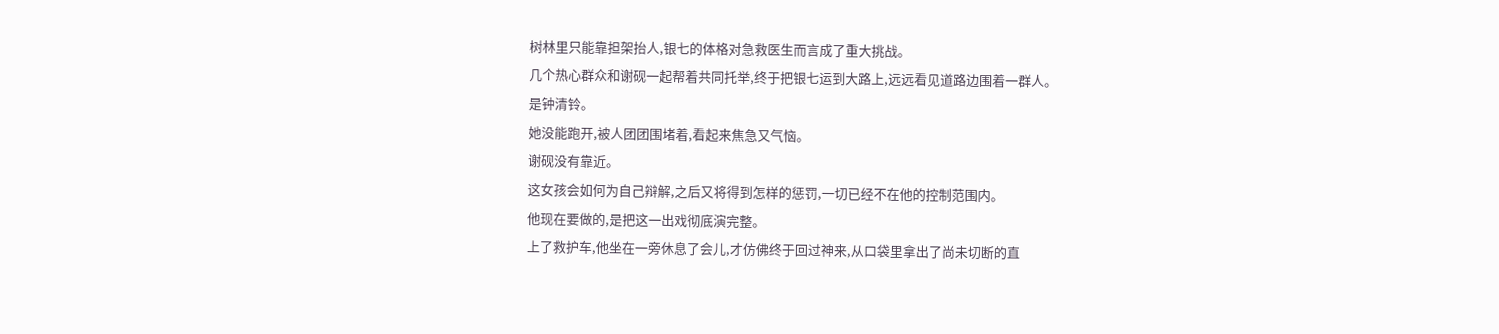树林里只能靠担架抬人,银七的体格对急救医生而言成了重大挑战。
几个热心群众和谢砚一起帮着共同托举,终于把银七运到大路上,远远看见道路边围着一群人。
是钟清铃。
她没能跑开,被人团团围堵着,看起来焦急又气恼。
谢砚没有靠近。
这女孩会如何为自己辩解,之后又将得到怎样的惩罚,一切已经不在他的控制范围内。
他现在要做的,是把这一出戏彻底演完整。
上了救护车,他坐在一旁休息了会儿,才仿佛终于回过神来,从口袋里拿出了尚未切断的直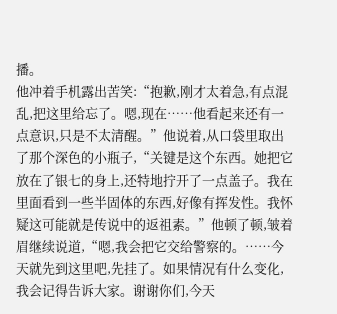播。
他冲着手机露出苦笑:“抱歉,刚才太着急,有点混乱,把这里给忘了。嗯,现在……他看起来还有一点意识,只是不太清醒。”他说着,从口袋里取出了那个深色的小瓶子,“关键是这个东西。她把它放在了银七的身上,还特地拧开了一点盖子。我在里面看到一些半固体的东西,好像有挥发性。我怀疑这可能就是传说中的返祖素。”他顿了顿,皱着眉继续说道,“嗯,我会把它交给警察的。……今天就先到这里吧,先挂了。如果情况有什么变化,我会记得告诉大家。谢谢你们,今天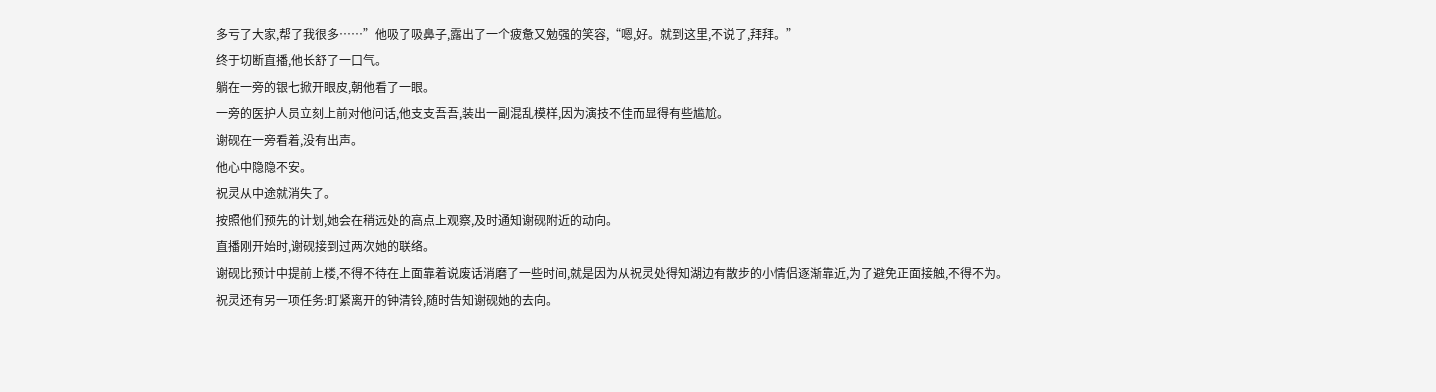多亏了大家,帮了我很多……”他吸了吸鼻子,露出了一个疲惫又勉强的笑容,“嗯,好。就到这里,不说了,拜拜。”
终于切断直播,他长舒了一口气。
躺在一旁的银七掀开眼皮,朝他看了一眼。
一旁的医护人员立刻上前对他问话,他支支吾吾,装出一副混乱模样,因为演技不佳而显得有些尴尬。
谢砚在一旁看着,没有出声。
他心中隐隐不安。
祝灵从中途就消失了。
按照他们预先的计划,她会在稍远处的高点上观察,及时通知谢砚附近的动向。
直播刚开始时,谢砚接到过两次她的联络。
谢砚比预计中提前上楼,不得不待在上面靠着说废话消磨了一些时间,就是因为从祝灵处得知湖边有散步的小情侣逐渐靠近,为了避免正面接触,不得不为。
祝灵还有另一项任务:盯紧离开的钟清铃,随时告知谢砚她的去向。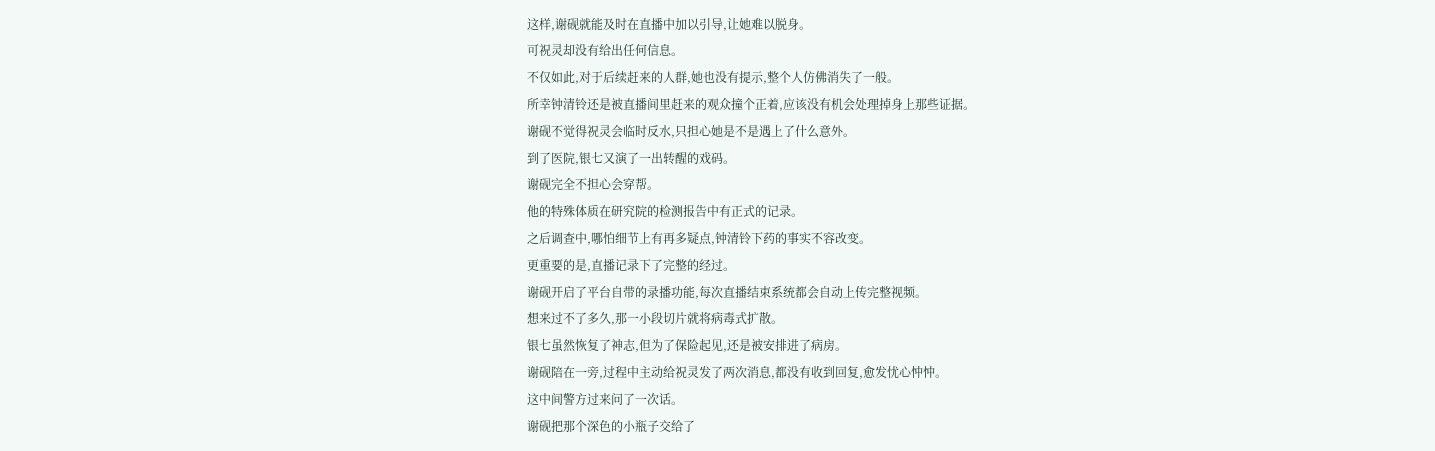这样,谢砚就能及时在直播中加以引导,让她难以脱身。
可祝灵却没有给出任何信息。
不仅如此,对于后续赶来的人群,她也没有提示,整个人仿佛消失了一般。
所幸钟清铃还是被直播间里赶来的观众撞个正着,应该没有机会处理掉身上那些证据。
谢砚不觉得祝灵会临时反水,只担心她是不是遇上了什么意外。
到了医院,银七又演了一出转醒的戏码。
谢砚完全不担心会穿帮。
他的特殊体质在研究院的检测报告中有正式的记录。
之后调查中,哪怕细节上有再多疑点,钟清铃下药的事实不容改变。
更重要的是,直播记录下了完整的经过。
谢砚开启了平台自带的录播功能,每次直播结束系统都会自动上传完整视频。
想来过不了多久,那一小段切片就将病毒式扩散。
银七虽然恢复了神志,但为了保险起见,还是被安排进了病房。
谢砚陪在一旁,过程中主动给祝灵发了两次消息,都没有收到回复,愈发忧心忡忡。
这中间警方过来问了一次话。
谢砚把那个深色的小瓶子交给了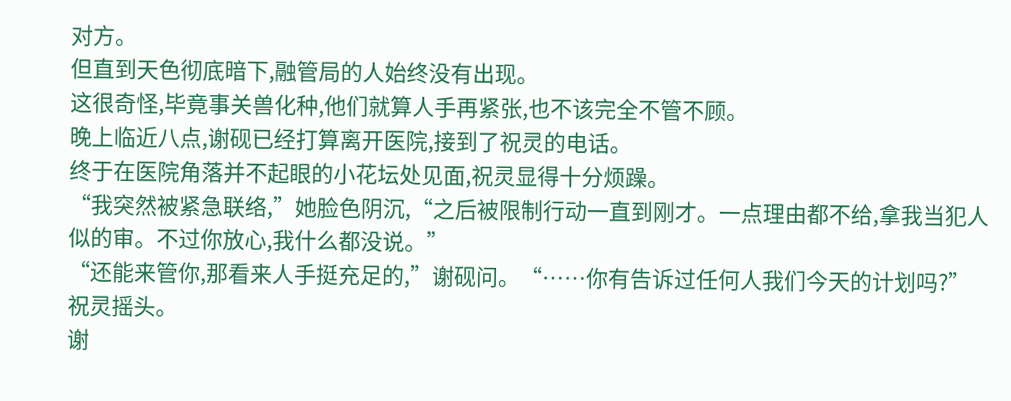对方。
但直到天色彻底暗下,融管局的人始终没有出现。
这很奇怪,毕竟事关兽化种,他们就算人手再紧张,也不该完全不管不顾。
晚上临近八点,谢砚已经打算离开医院,接到了祝灵的电话。
终于在医院角落并不起眼的小花坛处见面,祝灵显得十分烦躁。
“我突然被紧急联络,”她脸色阴沉,“之后被限制行动一直到刚才。一点理由都不给,拿我当犯人似的审。不过你放心,我什么都没说。”
“还能来管你,那看来人手挺充足的,”谢砚问。“……你有告诉过任何人我们今天的计划吗?”
祝灵摇头。
谢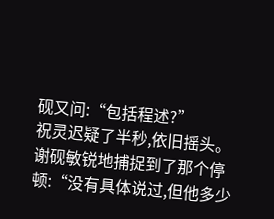砚又问:“包括程述?”
祝灵迟疑了半秒,依旧摇头。
谢砚敏锐地捕捉到了那个停顿:“没有具体说过,但他多少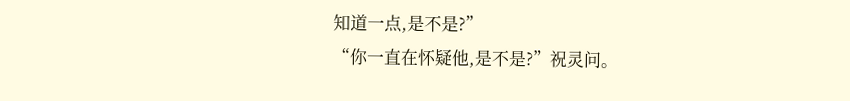知道一点,是不是?”
“你一直在怀疑他,是不是?”祝灵问。